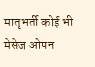मातृभर्ती कोई भी मेसेज ओपन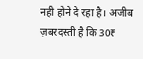नही होने दे रहा है। अजीब ज़बरदस्ती है कि 30₹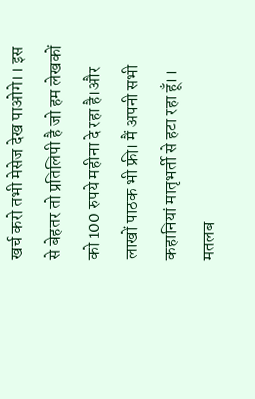खर्च करो तभी मेसेज देख पाओगे।। इस से बेहतर तो प्रतिलिपी है जो हम लेखकों को 100 रुपये महीना दे रहा है।और लाखों पाठक भी फ्री। मैं अपनी सभी कहानियां मातृभर्ती से हटा रहा हूँ।। मतलब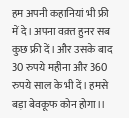हम अपनी कहानियां भी फ्री में दे। अपना वक़्त हुनर सब कुछ फ्री दें। और उसके बाद 30 रुपये महीना और 360 रुपये साल के भी दें। हमसे बड़ा बेवकूफ कोन होगा।।